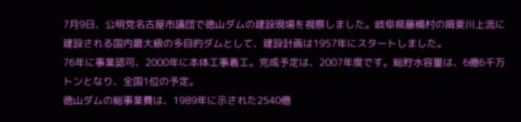7月9日、公明党名古屋市議団で徳山ダムの建設現場を視察しました。岐阜県藤橋村の揖斐川上流に建設される国内最大級の多目的ダムとして、建設計画は1957年にスタートしました。
76年に事業認可、2000年に本体工事着工。完成予定は、2007年度です。総貯水容量は、6億6千万トンとなり、全国1位の予定。
徳山ダムの総事業費は、1989年に示された2540億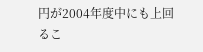円が2004年度中にも上回るこ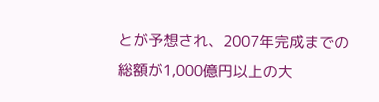とが予想され、2007年完成までの総額が1,000億円以上の大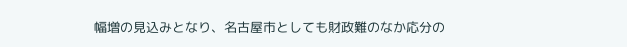幅増の見込みとなり、名古屋市としても財政難のなか応分の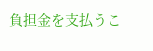負担金を支払うこ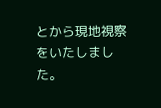とから現地視察をいたしました。